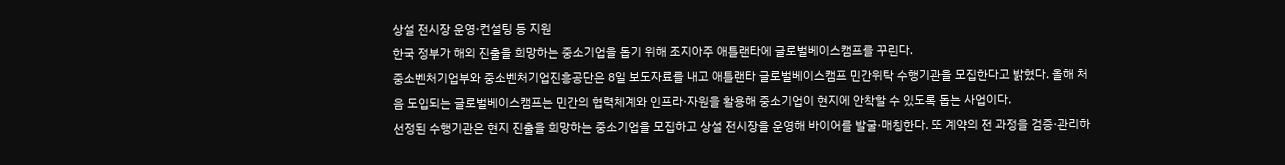상설 전시장 운영·컨설팅 등 지원
한국 정부가 해외 진출을 희망하는 중소기업을 돕기 위해 조지아주 애틀랜타에 글로벌베이스캠프를 꾸린다.
중소벤처기업부와 중소벤처기업진흥공단은 8일 보도자료를 내고 애틀랜타 글로벌베이스캠프 민간위탁 수행기관을 모집한다고 밝혔다. 올해 처음 도입되는 글로벌베이스캠프는 민간의 협력체계와 인프라·자원을 활용해 중소기업이 현지에 안착할 수 있도록 돕는 사업이다.
선정된 수행기관은 현지 진출을 희망하는 중소기업을 모집하고 상설 전시장을 운영해 바이어를 발굴·매칭한다. 또 계약의 전 과정을 검증·관리하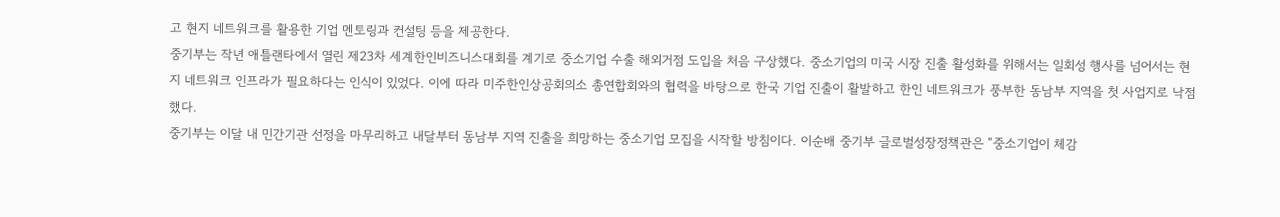고 현지 네트워크를 활용한 기업 멘토링과 컨설팅 등을 제공한다.
중기부는 작년 애틀랜타에서 열린 제23차 세계한인비즈니스대회를 계기로 중소기업 수출 해외거점 도입을 처음 구상했다. 중소기업의 미국 시장 진출 활성화를 위해서는 일회성 행사를 넘어서는 현지 네트워크 인프라가 필요하다는 인식이 있었다. 이에 따라 미주한인상공회의소 총연합회와의 협력을 바탕으로 한국 기업 진출이 활발하고 한인 네트워크가 풍부한 동남부 지역을 첫 사업지로 낙점했다.
중기부는 이달 내 민간기관 선정을 마무리하고 내달부터 동남부 지역 진출을 희망하는 중소기업 모집을 시작할 방침이다. 이순배 중기부 글로벌성장정책관은 “중소기업이 체감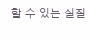할 수 있는 실질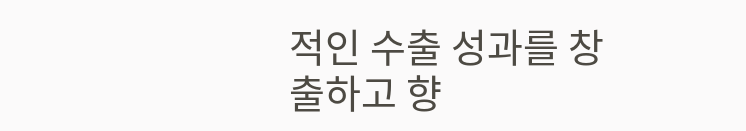적인 수출 성과를 창출하고 향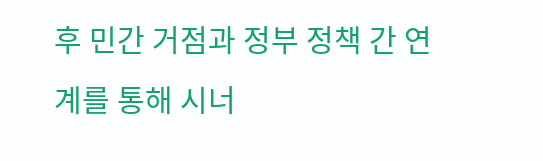후 민간 거점과 정부 정책 간 연계를 통해 시너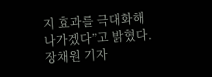지 효과를 극대화해 나가겠다”고 밝혔다.
장채원 기자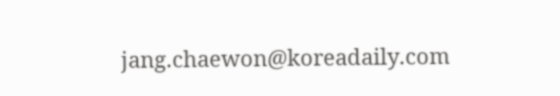jang.chaewon@koreadaily.com